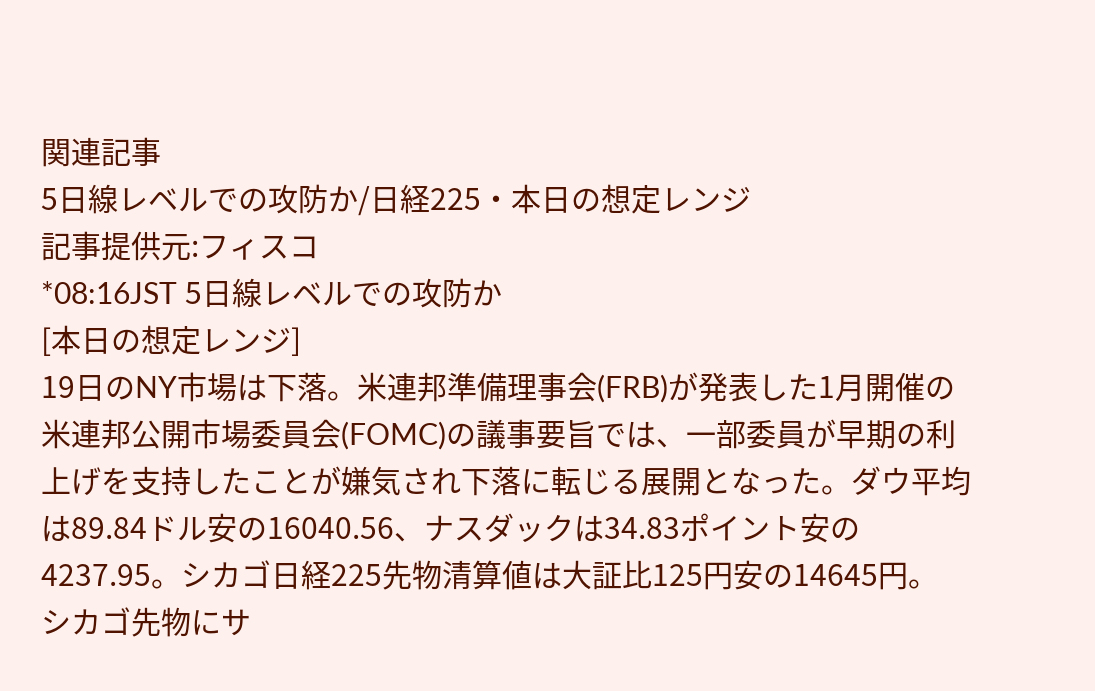関連記事
5日線レベルでの攻防か/日経225・本日の想定レンジ
記事提供元:フィスコ
*08:16JST 5日線レベルでの攻防か
[本日の想定レンジ]
19日のNY市場は下落。米連邦準備理事会(FRB)が発表した1月開催の米連邦公開市場委員会(FOMC)の議事要旨では、一部委員が早期の利上げを支持したことが嫌気され下落に転じる展開となった。ダウ平均は89.84ドル安の16040.56、ナスダックは34.83ポイント安の4237.95。シカゴ日経225先物清算値は大証比125円安の14645円。
シカゴ先物にサ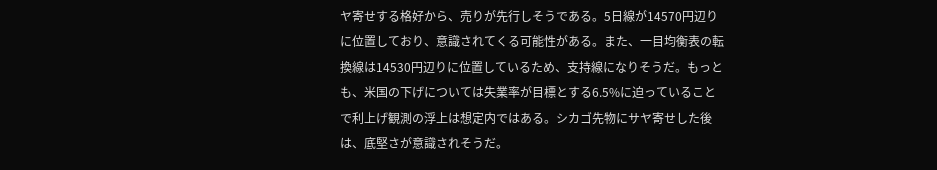ヤ寄せする格好から、売りが先行しそうである。5日線が14570円辺りに位置しており、意識されてくる可能性がある。また、一目均衡表の転換線は14530円辺りに位置しているため、支持線になりそうだ。もっとも、米国の下げについては失業率が目標とする6.5%に迫っていることで利上げ観測の浮上は想定内ではある。シカゴ先物にサヤ寄せした後は、底堅さが意識されそうだ。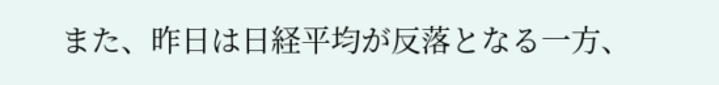また、昨日は日経平均が反落となる一方、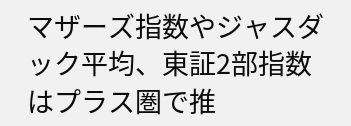マザーズ指数やジャスダック平均、東証2部指数はプラス圏で推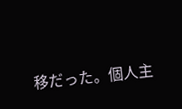移だった。個人主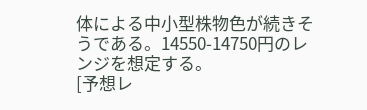体による中小型株物色が続きそうである。14550-14750円のレンジを想定する。
[予想レ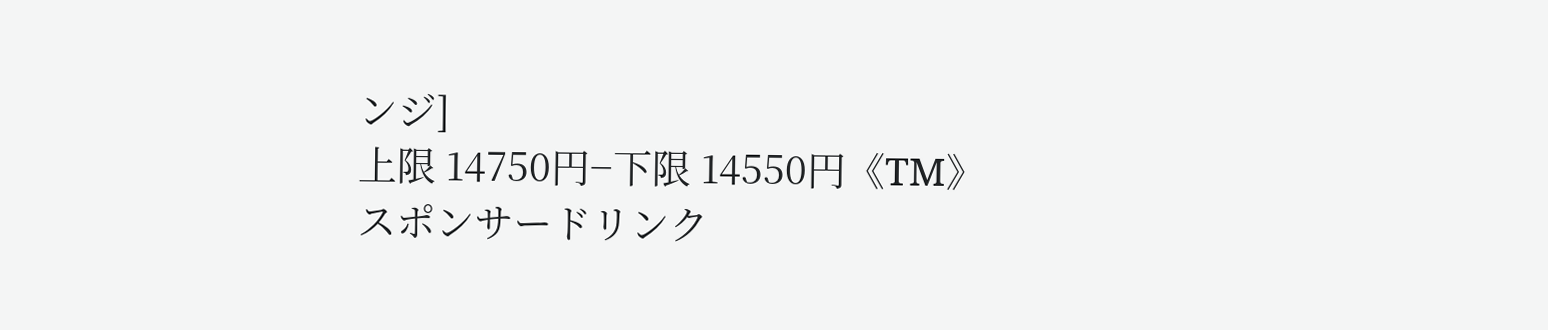ンジ]
上限 14750円−下限 14550円《TM》
スポンサードリンク